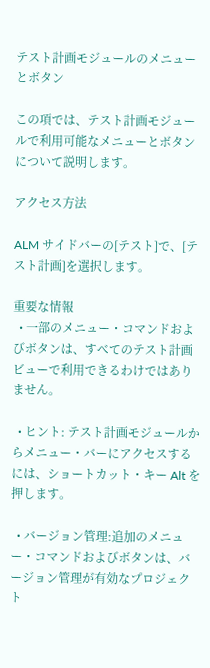テスト計画モジュールのメニューとボタン

この項では、テスト計画モジュールで利用可能なメニューとボタンについて説明します。

アクセス方法

ALM サイドバーの[テスト]で、[テスト計画]を選択します。

重要な情報
  • 一部のメニュー・コマンドおよびボタンは、すべてのテスト計画ビューで利用できるわけではありません。

  • ヒント: テスト計画モジュールからメニュー・バーにアクセスするには、ショートカット・キー Alt を押します。

  • バージョン管理:追加のメニュー・コマンドおよびボタンは、バージョン管理が有効なプロジェクト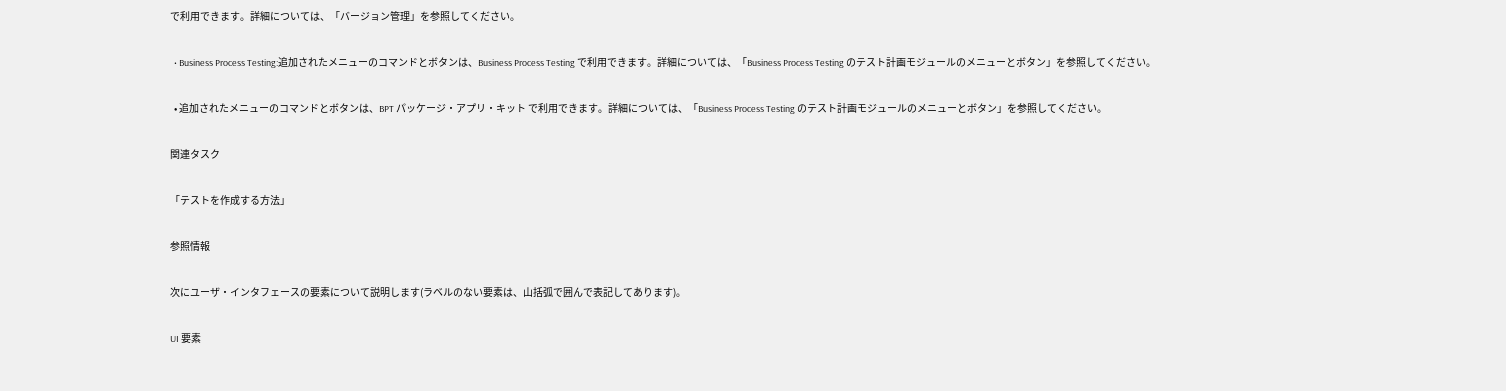で利用できます。詳細については、「バージョン管理」を参照してください。

  • Business Process Testing:追加されたメニューのコマンドとボタンは、Business Process Testing で利用できます。詳細については、「Business Process Testing のテスト計画モジュールのメニューとボタン」を参照してください。

  • 追加されたメニューのコマンドとボタンは、BPT パッケージ・アプリ・キット で利用できます。詳細については、「Business Process Testing のテスト計画モジュールのメニューとボタン」を参照してください。

関連タスク

「テストを作成する方法」

参照情報

次にユーザ・インタフェースの要素について説明します(ラベルのない要素は、山括弧で囲んで表記してあります)。

UI 要素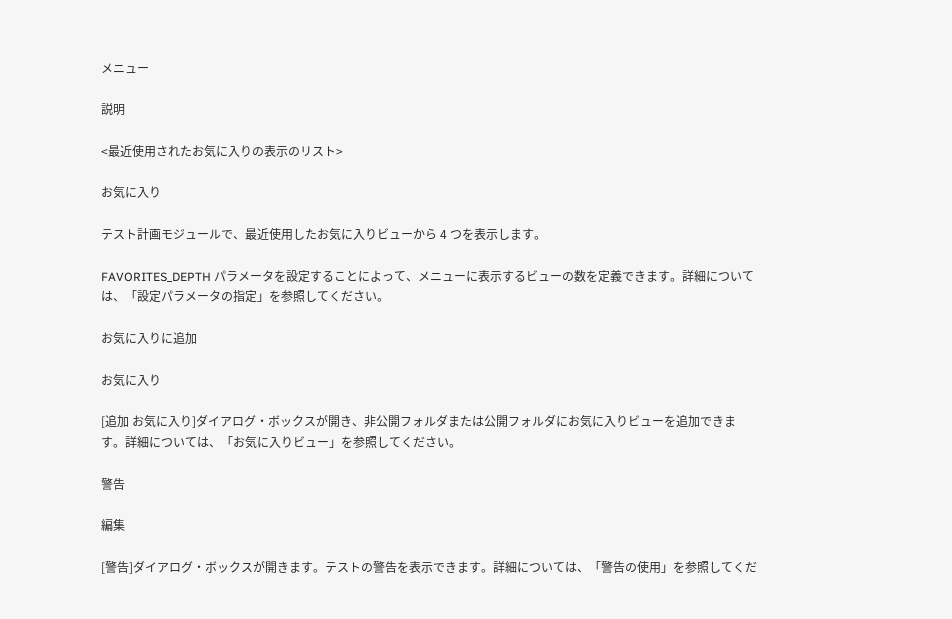メニュー

説明

<最近使用されたお気に入りの表示のリスト>

お気に入り

テスト計画モジュールで、最近使用したお気に入りビューから 4 つを表示します。

FAVORITES_DEPTH パラメータを設定することによって、メニューに表示するビューの数を定義できます。詳細については、「設定パラメータの指定」を参照してください。

お気に入りに追加

お気に入り

[追加 お気に入り]ダイアログ・ボックスが開き、非公開フォルダまたは公開フォルダにお気に入りビューを追加できます。詳細については、「お気に入りビュー」を参照してください。

警告

編集

[警告]ダイアログ・ボックスが開きます。テストの警告を表示できます。詳細については、「警告の使用」を参照してくだ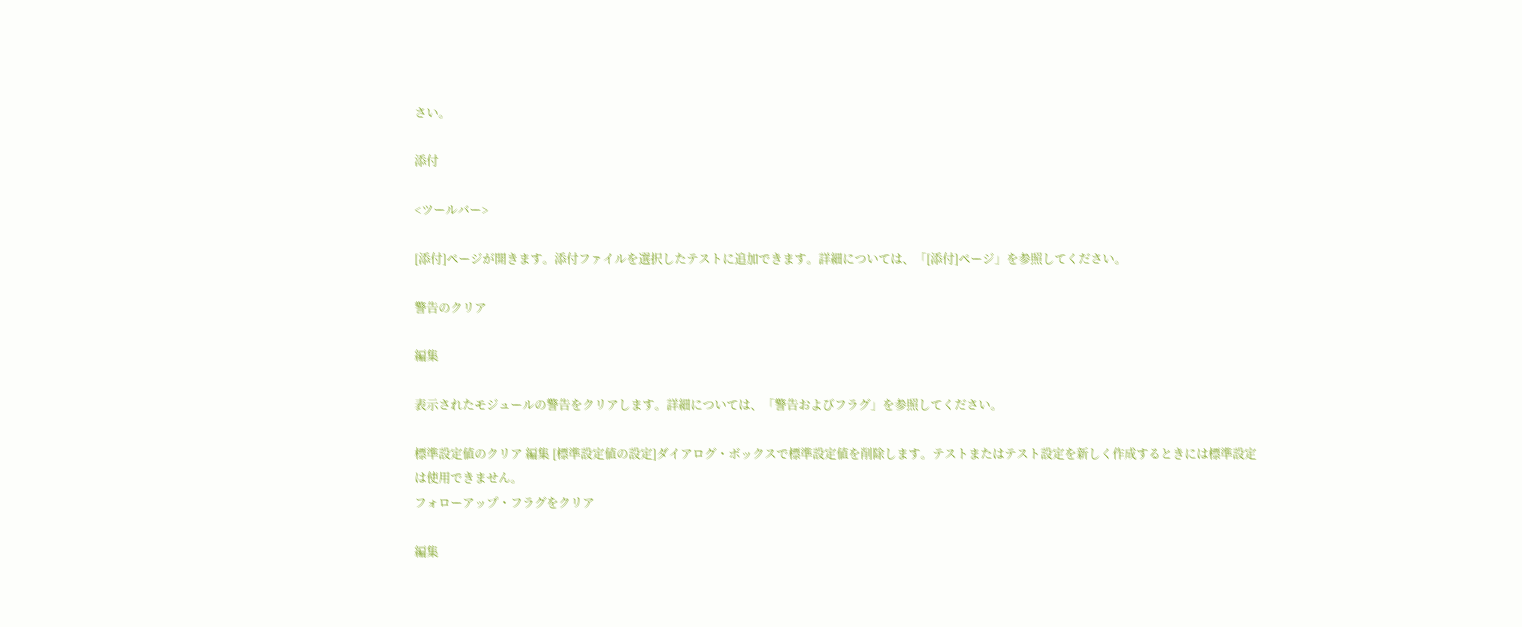さい。

添付

<ツールバー>

[添付]ページが開きます。添付ファイルを選択したテストに追加できます。詳細については、「[添付]ページ」を参照してください。

警告のクリア

編集

表示されたモジュールの警告をクリアします。詳細については、「警告およびフラグ」を参照してください。

標準設定値のクリア 編集 [標準設定値の設定]ダイアログ・ボックスで標準設定値を削除します。テストまたはテスト設定を新しく作成するときには標準設定は使用できません。
フォローアップ・フラグをクリア

編集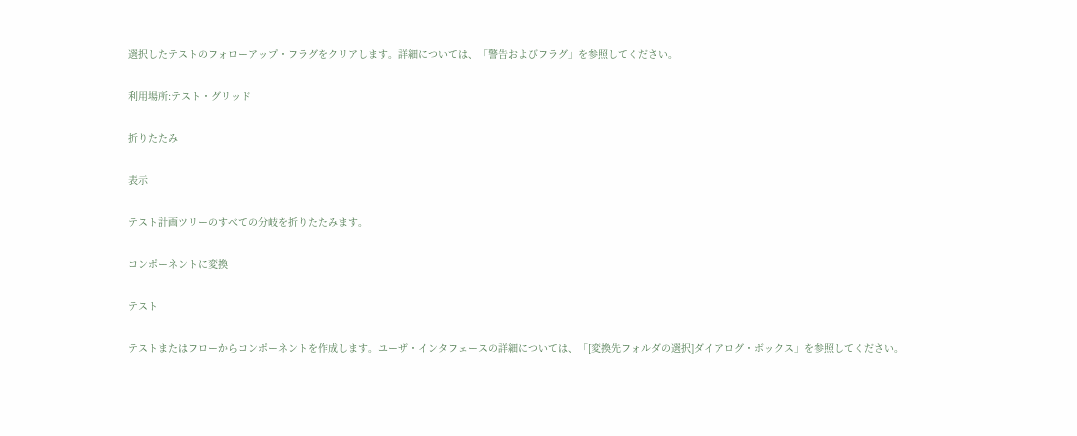選択したテストのフォローアップ・フラグをクリアします。詳細については、「警告およびフラグ」を参照してください。

利用場所:テスト・グリッド

折りたたみ

表示

テスト計画ツリーのすべての分岐を折りたたみます。

コンポーネントに変換

テスト

テストまたはフローからコンポーネントを作成します。ユーザ・インタフェースの詳細については、「[変換先フォルダの選択]ダイアログ・ボックス」を参照してください。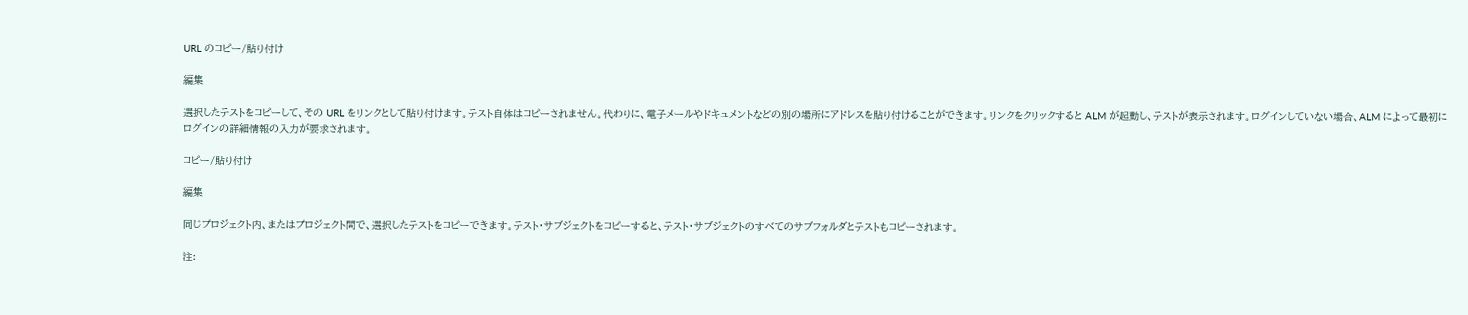URL のコピー/貼り付け

編集

選択したテストをコピーして、その URL をリンクとして貼り付けます。テスト自体はコピーされません。代わりに、電子メールやドキュメントなどの別の場所にアドレスを貼り付けることができます。リンクをクリックすると ALM が起動し、テストが表示されます。ログインしていない場合、ALM によって最初にログインの詳細情報の入力が要求されます。

コピー/貼り付け

編集

同じプロジェクト内、またはプロジェクト間で、選択したテストをコピーできます。テスト・サブジェクトをコピーすると、テスト・サブジェクトのすべてのサブフォルダとテストもコピーされます。

注: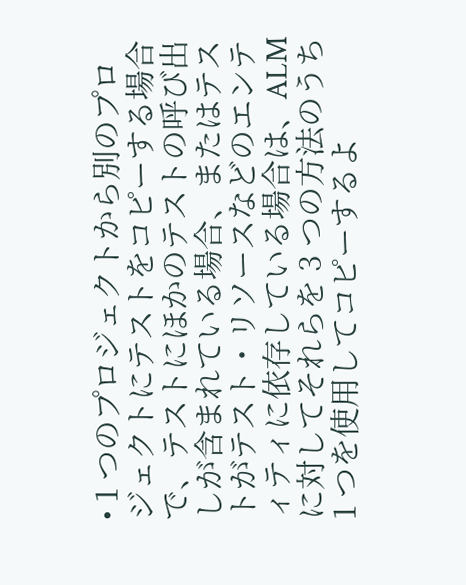• 1 つのプロジェクトから別のプロジェクトにテストをコピーする場合で、テストにほかのテストの呼び出しが含まれている場合、またはテストがテスト・リソースなどのエンティティに依存している場合は、ALM に対してそれらを 3 つの方法のうち 1 つを使用してコピーするよ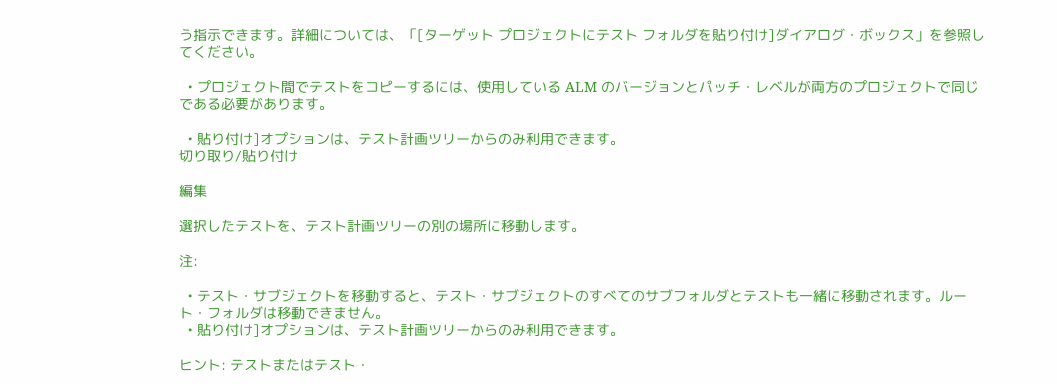う指示できます。詳細については、「[ターゲット プロジェクトにテスト フォルダを貼り付け]ダイアログ・ボックス」を参照してください。

  • プロジェクト間でテストをコピーするには、使用している ALM のバージョンとパッチ・レベルが両方のプロジェクトで同じである必要があります。

  • 貼り付け]オプションは、テスト計画ツリーからのみ利用できます。
切り取り/貼り付け

編集

選択したテストを、テスト計画ツリーの別の場所に移動します。

注:

  • テスト・サブジェクトを移動すると、テスト・サブジェクトのすべてのサブフォルダとテストも一緒に移動されます。ルート・フォルダは移動できません。
  • 貼り付け]オプションは、テスト計画ツリーからのみ利用できます。

ヒント: テストまたはテスト・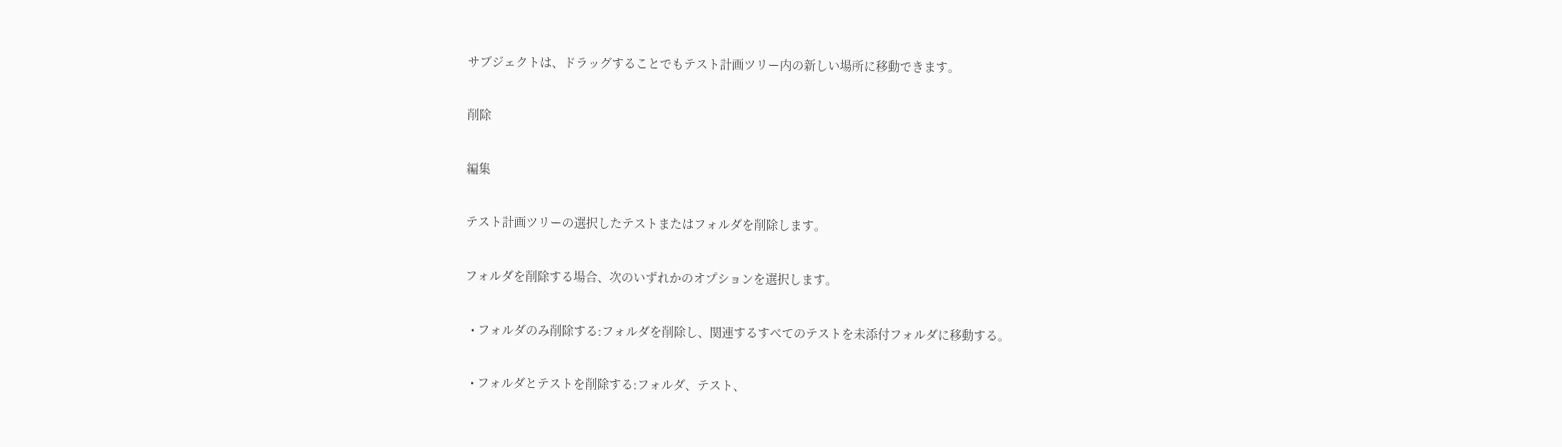サブジェクトは、ドラッグすることでもテスト計画ツリー内の新しい場所に移動できます。

削除

編集

テスト計画ツリーの選択したテストまたはフォルダを削除します。

フォルダを削除する場合、次のいずれかのオプションを選択します。

  • フォルダのみ削除する:フォルダを削除し、関連するすべてのテストを未添付フォルダに移動する。

  • フォルダとテストを削除する:フォルダ、テスト、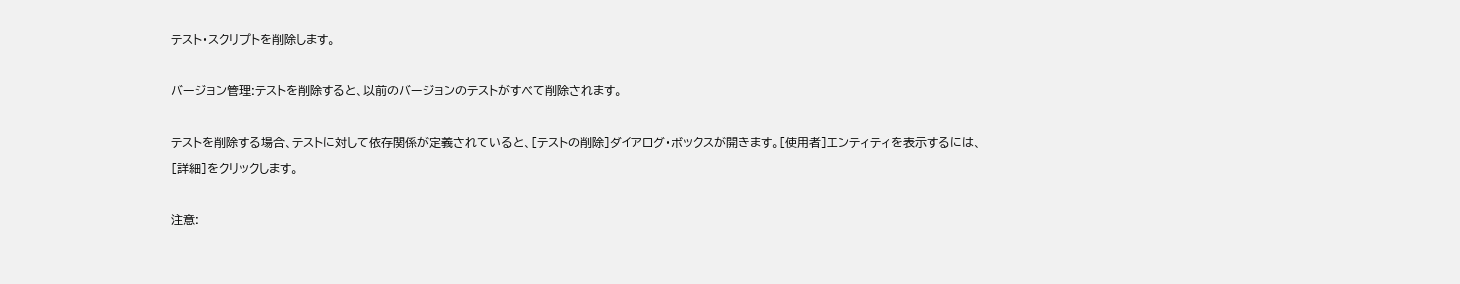テスト・スクリプトを削除します。

バージョン管理:テストを削除すると、以前のバージョンのテストがすべて削除されます。

テストを削除する場合、テストに対して依存関係が定義されていると、[テストの削除]ダイアログ・ボックスが開きます。[使用者]エンティティを表示するには、[詳細]をクリックします。

注意: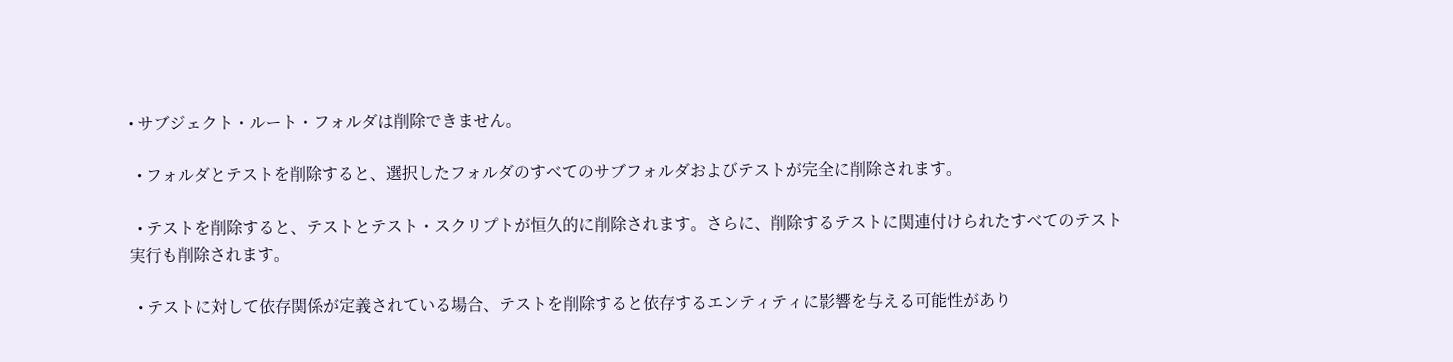• サブジェクト・ルート・フォルダは削除できません。

  • フォルダとテストを削除すると、選択したフォルダのすべてのサブフォルダおよびテストが完全に削除されます。

  • テストを削除すると、テストとテスト・スクリプトが恒久的に削除されます。さらに、削除するテストに関連付けられたすべてのテスト実行も削除されます。

  • テストに対して依存関係が定義されている場合、テストを削除すると依存するエンティティに影響を与える可能性があり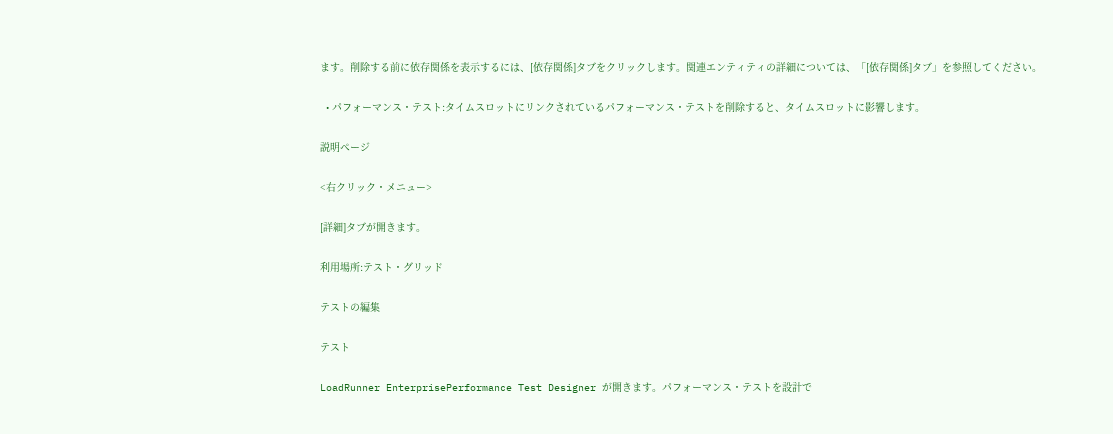ます。削除する前に依存関係を表示するには、[依存関係]タブをクリックします。関連エンティティの詳細については、「[依存関係]タブ」を参照してください。

  • パフォーマンス・テスト:タイムスロットにリンクされているパフォーマンス・テストを削除すると、タイムスロットに影響します。

説明ページ

<右クリック・メニュー>

[詳細]タブが開きます。

利用場所:テスト・グリッド

テストの編集

テスト

LoadRunner EnterprisePerformance Test Designer が開きます。パフォーマンス・テストを設計で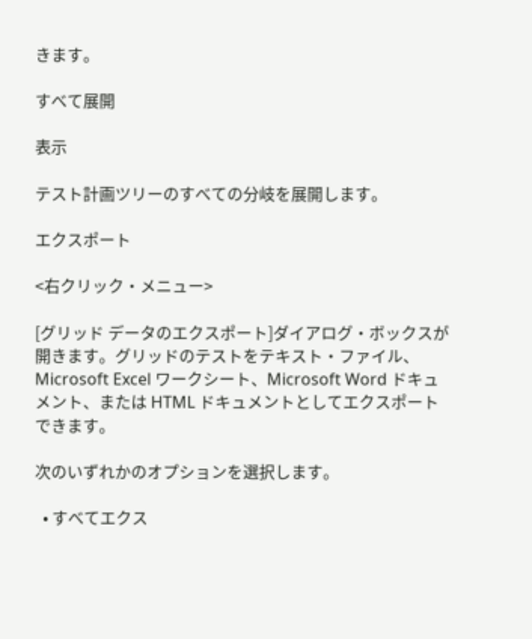きます。

すべて展開

表示

テスト計画ツリーのすべての分岐を展開します。

エクスポート

<右クリック・メニュー>

[グリッド データのエクスポート]ダイアログ・ボックスが開きます。グリッドのテストをテキスト・ファイル、Microsoft Excel ワークシート、Microsoft Word ドキュメント、または HTML ドキュメントとしてエクスポートできます。

次のいずれかのオプションを選択します。

  • すべてエクス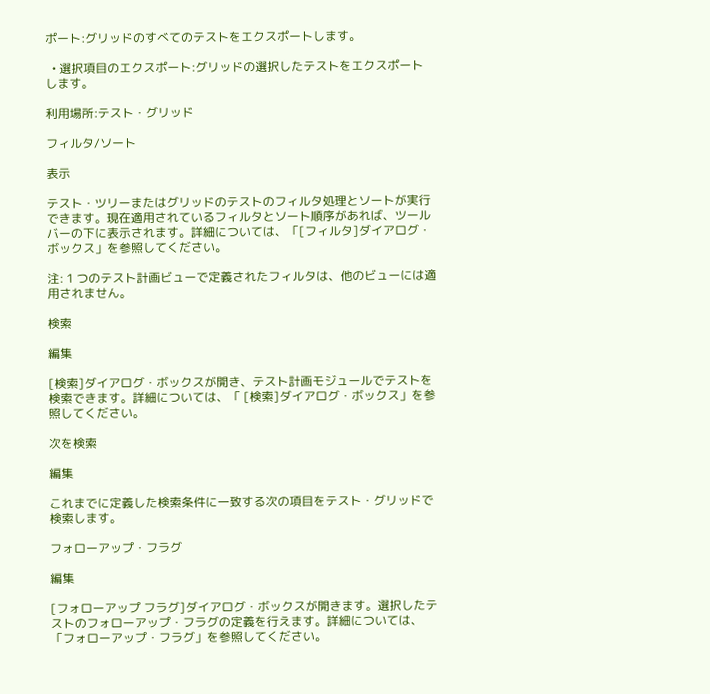ポート:グリッドのすべてのテストをエクスポートします。

  • 選択項目のエクスポート:グリッドの選択したテストをエクスポートします。

利用場所:テスト・グリッド

フィルタ/ソート

表示

テスト・ツリーまたはグリッドのテストのフィルタ処理とソートが実行できます。現在適用されているフィルタとソート順序があれば、ツールバーの下に表示されます。詳細については、「[フィルタ]ダイアログ・ボックス」を参照してください。

注: 1 つのテスト計画ビューで定義されたフィルタは、他のビューには適用されません。

検索

編集

[検索]ダイアログ・ボックスが開き、テスト計画モジュールでテストを検索できます。詳細については、「 [検索]ダイアログ・ボックス」を参照してください。

次を検索

編集

これまでに定義した検索条件に一致する次の項目をテスト・グリッドで検索します。

フォローアップ・フラグ

編集

[フォローアップ フラグ]ダイアログ・ボックスが開きます。選択したテストのフォローアップ・フラグの定義を行えます。詳細については、「フォローアップ・フラグ」を参照してください。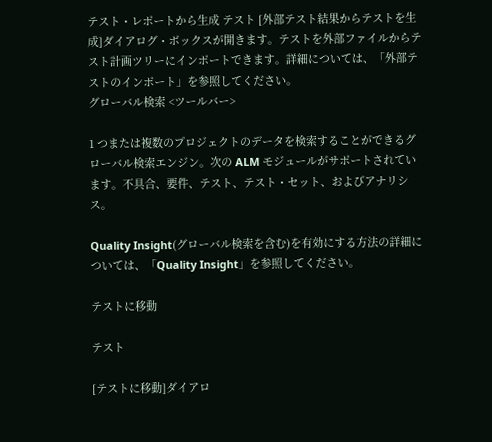テスト・レポートから生成 テスト [外部テスト結果からテストを生成]ダイアログ・ボックスが開きます。テストを外部ファイルからテスト計画ツリーにインポートできます。詳細については、「外部テストのインポート」を参照してください。
グローバル検索 <ツールバー>

1 つまたは複数のプロジェクトのデータを検索することができるグローバル検索エンジン。次の ALM モジュールがサポートされています。不具合、要件、テスト、テスト・セット、およびアナリシス。

Quality Insight(グローバル検索を含む)を有効にする方法の詳細については、「Quality Insight」を参照してください。

テストに移動

テスト

[テストに移動]ダイアロ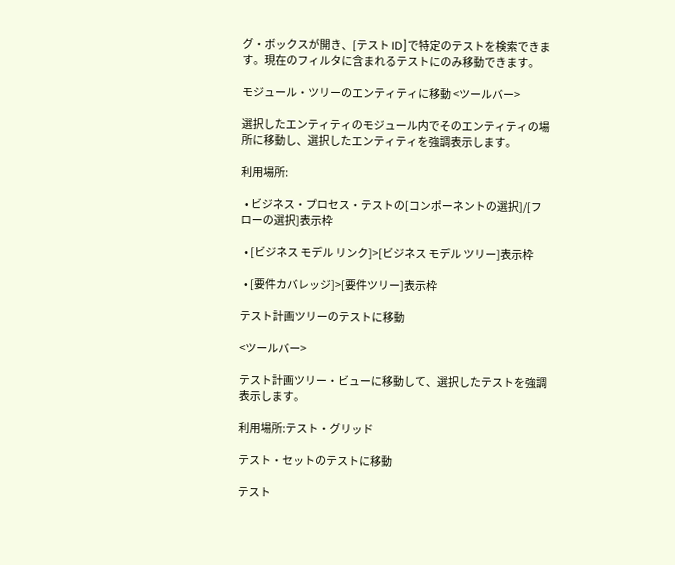グ・ボックスが開き、[テスト ID]で特定のテストを検索できます。現在のフィルタに含まれるテストにのみ移動できます。

モジュール・ツリーのエンティティに移動 <ツールバー>

選択したエンティティのモジュール内でそのエンティティの場所に移動し、選択したエンティティを強調表示します。

利用場所:

  • ビジネス・プロセス・テストの[コンポーネントの選択]/[フローの選択]表示枠

  • [ビジネス モデル リンク]>[ビジネス モデル ツリー]表示枠

  • [要件カバレッジ]>[要件ツリー]表示枠

テスト計画ツリーのテストに移動

<ツールバー>

テスト計画ツリー・ビューに移動して、選択したテストを強調表示します。

利用場所:テスト・グリッド

テスト・セットのテストに移動

テスト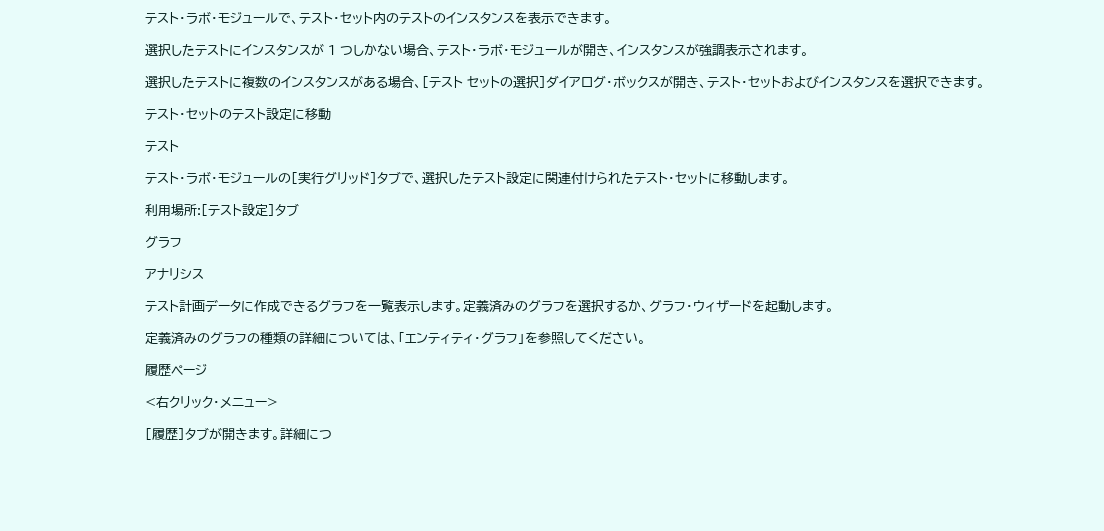テスト・ラボ・モジュールで、テスト・セット内のテストのインスタンスを表示できます。

選択したテストにインスタンスが 1 つしかない場合、テスト・ラボ・モジュールが開き、インスタンスが強調表示されます。

選択したテストに複数のインスタンスがある場合、[テスト セットの選択]ダイアログ・ボックスが開き、テスト・セットおよびインスタンスを選択できます。

テスト・セットのテスト設定に移動

テスト

テスト・ラボ・モジュールの[実行グリッド]タブで、選択したテスト設定に関連付けられたテスト・セットに移動します。

利用場所:[テスト設定]タブ

グラフ

アナリシス

テスト計画データに作成できるグラフを一覧表示します。定義済みのグラフを選択するか、グラフ・ウィザードを起動します。

定義済みのグラフの種類の詳細については、「エンティティ・グラフ」を参照してください。

履歴ページ

<右クリック・メニュー>

[履歴]タブが開きます。詳細につ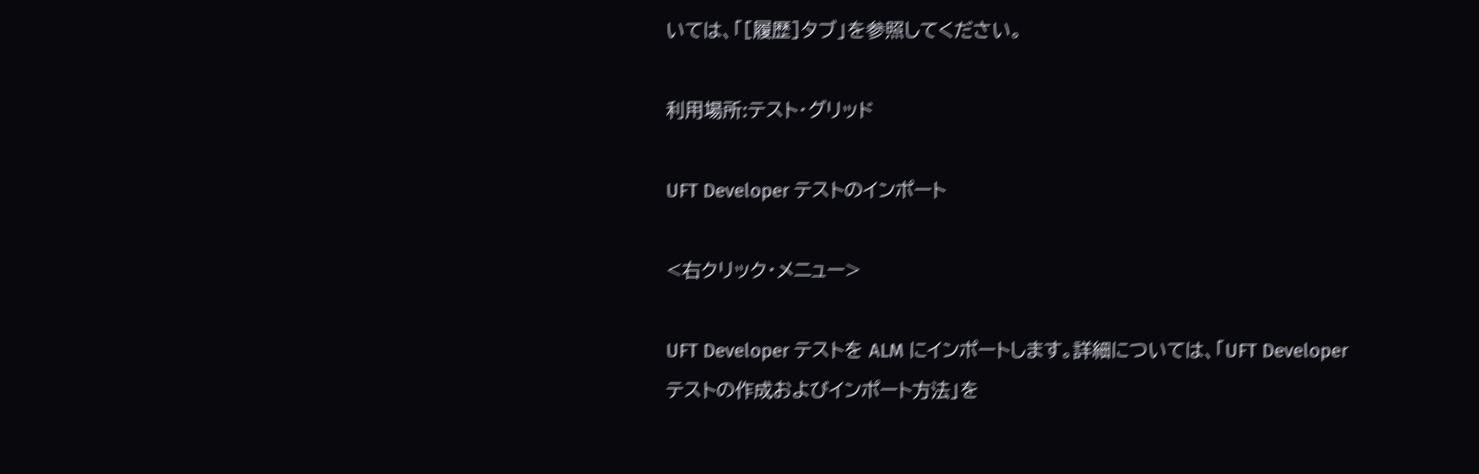いては、「[履歴]タブ」を参照してください。

利用場所:テスト・グリッド

UFT Developer テストのインポート

<右クリック・メニュー>

UFT Developer テストを ALM にインポートします。詳細については、「UFT Developer テストの作成およびインポート方法」を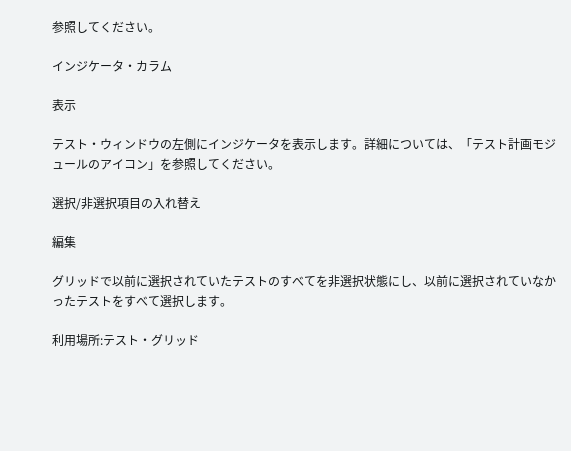参照してください。

インジケータ・カラム

表示

テスト・ウィンドウの左側にインジケータを表示します。詳細については、「テスト計画モジュールのアイコン」を参照してください。

選択/非選択項目の入れ替え

編集

グリッドで以前に選択されていたテストのすべてを非選択状態にし、以前に選択されていなかったテストをすべて選択します。

利用場所:テスト・グリッド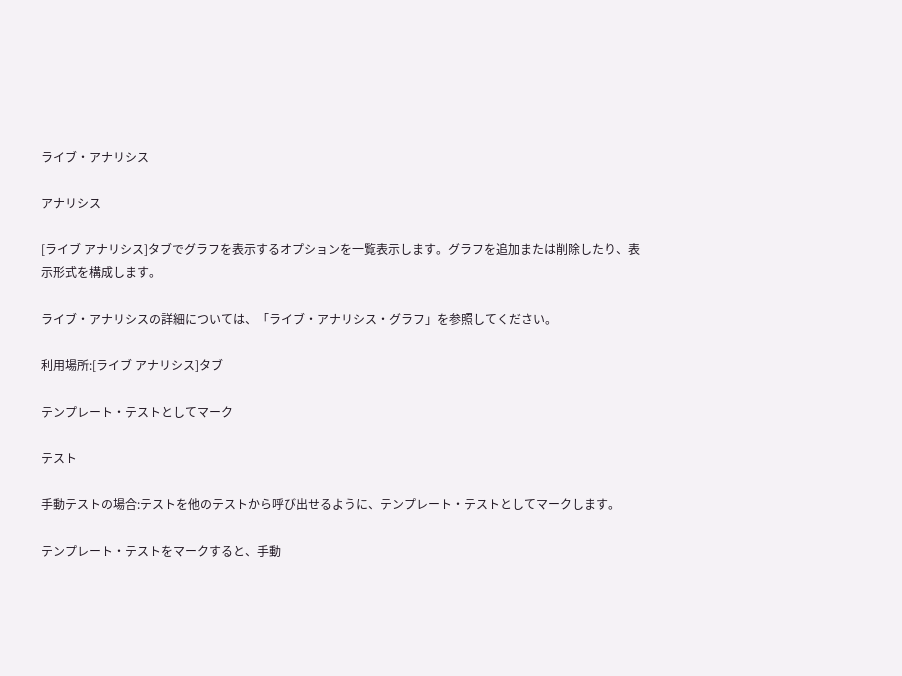ライブ・アナリシス

アナリシス

[ライブ アナリシス]タブでグラフを表示するオプションを一覧表示します。グラフを追加または削除したり、表示形式を構成します。

ライブ・アナリシスの詳細については、「ライブ・アナリシス・グラフ」を参照してください。

利用場所:[ライブ アナリシス]タブ

テンプレート・テストとしてマーク

テスト

手動テストの場合:テストを他のテストから呼び出せるように、テンプレート・テストとしてマークします。

テンプレート・テストをマークすると、手動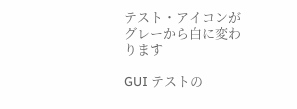テスト・アイコンがグレーから白に変わります

GUI テストの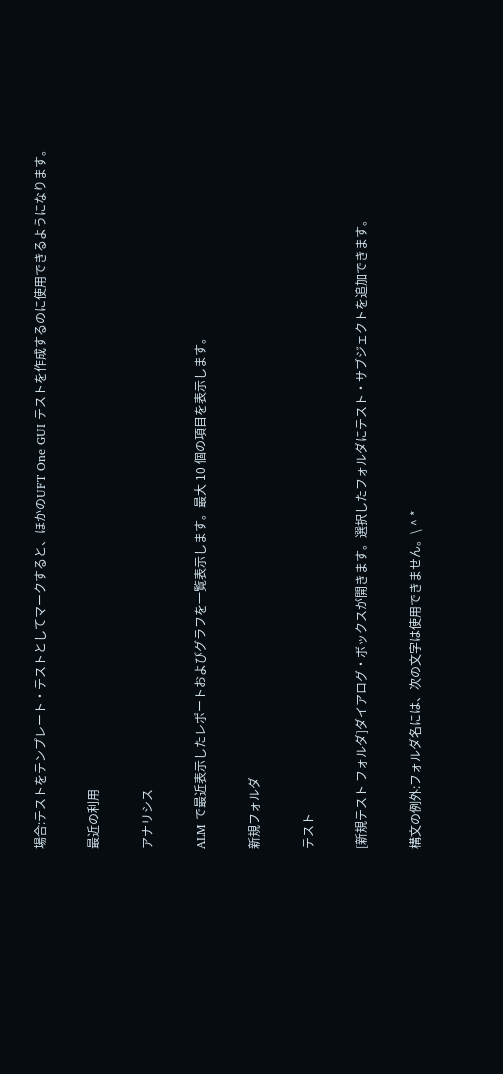場合:テストをテンプレート・テストとしてマークすると、ほかのUFT One GUI テストを作成するのに使用できるようになります。

最近の利用

アナリシス

ALM で最近表示したレポートおよびグラフを一覧表示します。最大 10 個の項目を表示します。

新規フォルダ

テスト

[新規テスト フォルダ]ダイアログ・ボックスが開きます。選択したフォルダにテスト・サブジェクトを追加できます。

構文の例外:フォルダ名には、次の文字は使用できません。\ ^ *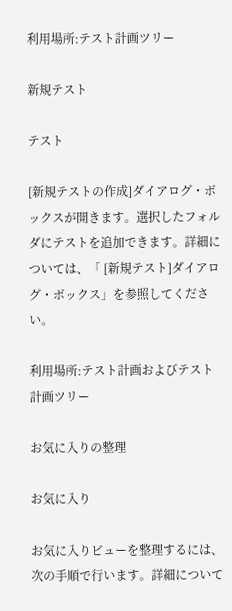利用場所:テスト計画ツリー

新規テスト

テスト

[新規テストの作成]ダイアログ・ボックスが開きます。選択したフォルダにテストを追加できます。詳細については、「 [新規テスト]ダイアログ・ボックス」を参照してください。

利用場所:テスト計画およびテスト計画ツリー

お気に入りの整理

お気に入り

お気に入りビューを整理するには、次の手順で行います。詳細について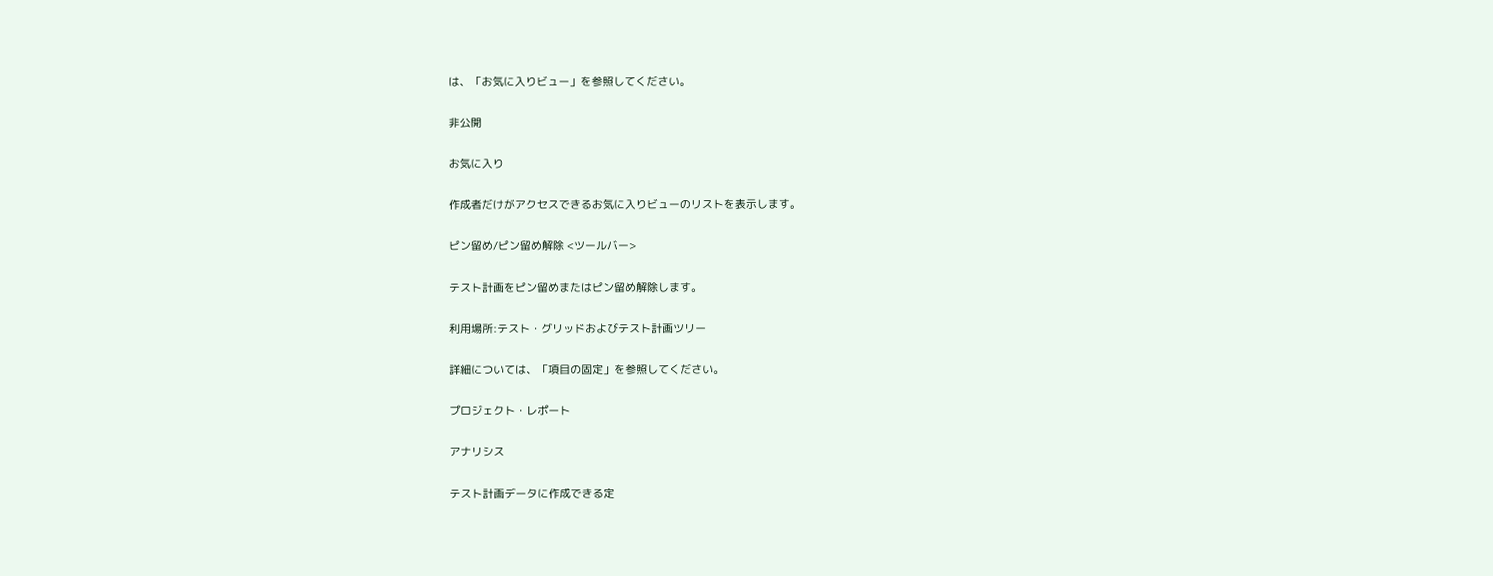は、「お気に入りビュー」を参照してください。

非公開

お気に入り

作成者だけがアクセスできるお気に入りビューのリストを表示します。

ピン留め/ピン留め解除 <ツールバー>

テスト計画をピン留めまたはピン留め解除します。

利用場所:テスト・グリッドおよびテスト計画ツリー

詳細については、「項目の固定」を参照してください。

プロジェクト・レポート

アナリシス

テスト計画データに作成できる定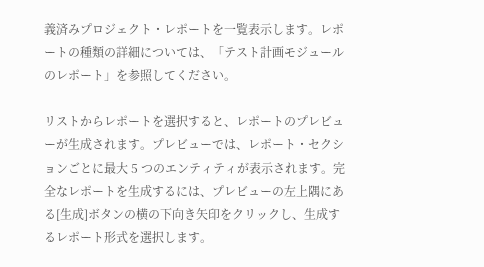義済みプロジェクト・レポートを一覧表示します。レポートの種類の詳細については、「テスト計画モジュールのレポート」を参照してください。

リストからレポートを選択すると、レポートのプレビューが生成されます。プレビューでは、レポート・セクションごとに最大 5 つのエンティティが表示されます。完全なレポートを生成するには、プレビューの左上隅にある[生成]ボタンの横の下向き矢印をクリックし、生成するレポート形式を選択します。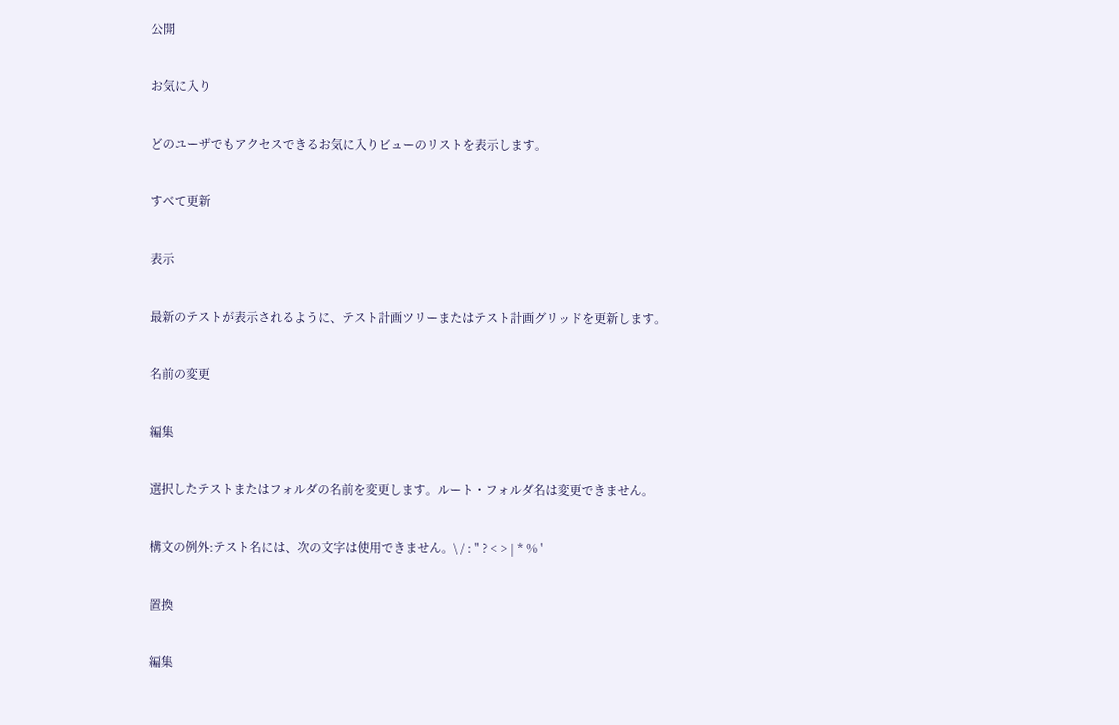公開

お気に入り

どのユーザでもアクセスできるお気に入りビューのリストを表示します。

すべて更新

表示

最新のテストが表示されるように、テスト計画ツリーまたはテスト計画グリッドを更新します。

名前の変更

編集

選択したテストまたはフォルダの名前を変更します。ルート・フォルダ名は変更できません。

構文の例外:テスト名には、次の文字は使用できません。\ / : " ? < > | * % '

置換

編集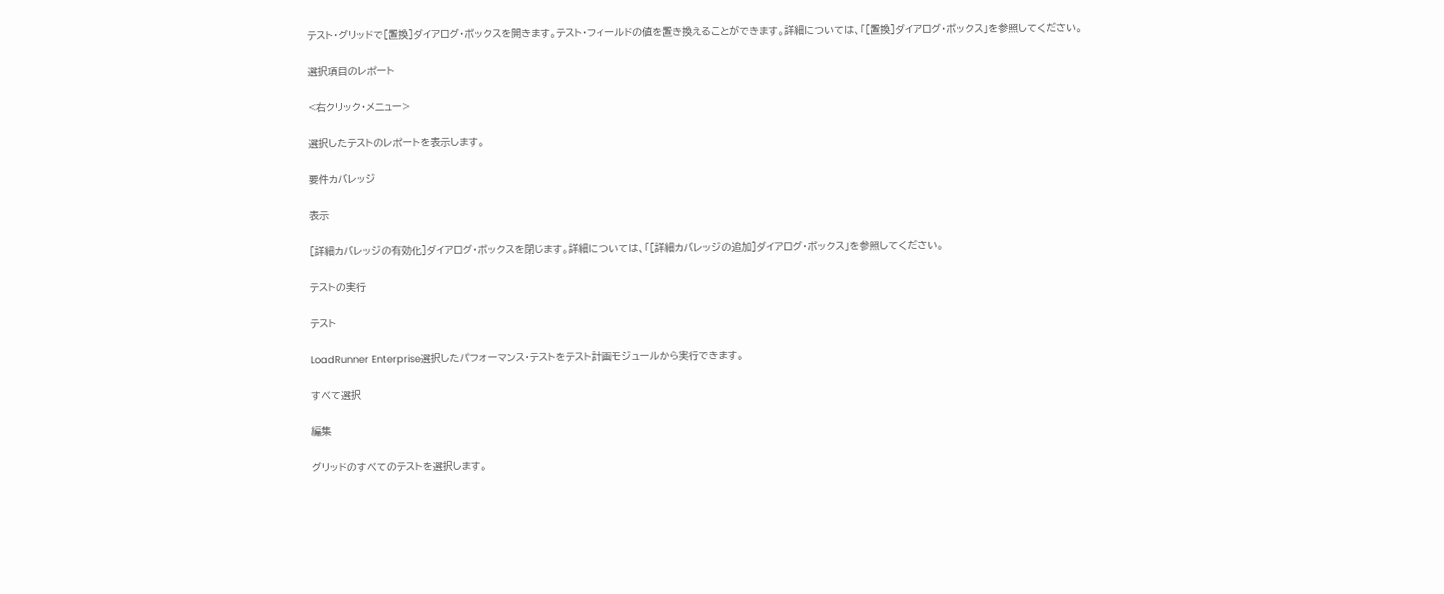テスト・グリッドで[置換]ダイアログ・ボックスを開きます。テスト・フィールドの値を置き換えることができます。詳細については、「[置換]ダイアログ・ボックス」を参照してください。

選択項目のレポート

<右クリック・メニュー>

選択したテストのレポートを表示します。

要件カバレッジ

表示

[詳細カバレッジの有効化]ダイアログ・ボックスを閉じます。詳細については、「[詳細カバレッジの追加]ダイアログ・ボックス」を参照してください。

テストの実行

テスト

LoadRunner Enterprise選択したパフォーマンス・テストをテスト計画モジュールから実行できます。

すべて選択

編集

グリッドのすべてのテストを選択します。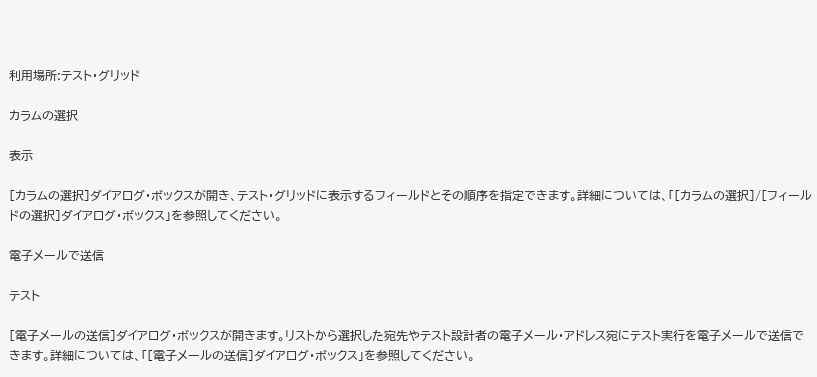利用場所:テスト・グリッド

カラムの選択

表示

[カラムの選択]ダイアログ・ボックスが開き、テスト・グリッドに表示するフィールドとその順序を指定できます。詳細については、「[カラムの選択]/[フィールドの選択]ダイアログ・ボックス」を参照してください。

電子メールで送信

テスト

[電子メールの送信]ダイアログ・ボックスが開きます。リストから選択した宛先やテスト設計者の電子メール・アドレス宛にテスト実行を電子メールで送信できます。詳細については、「[電子メールの送信]ダイアログ・ボックス」を参照してください。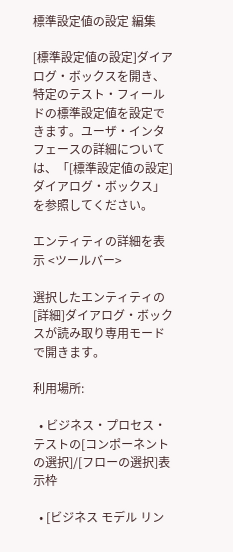標準設定値の設定 編集

[標準設定値の設定]ダイアログ・ボックスを開き、特定のテスト・フィールドの標準設定値を設定できます。ユーザ・インタフェースの詳細については、「[標準設定値の設定]ダイアログ・ボックス」を参照してください。

エンティティの詳細を表示 <ツールバー>

選択したエンティティの[詳細]ダイアログ・ボックスが読み取り専用モードで開きます。

利用場所:

  • ビジネス・プロセス・テストの[コンポーネントの選択]/[フローの選択]表示枠

  • [ビジネス モデル リン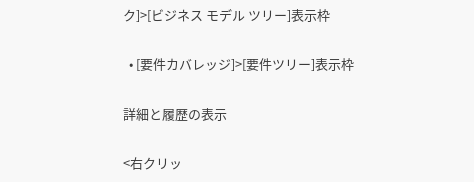ク]>[ビジネス モデル ツリー]表示枠

  • [要件カバレッジ]>[要件ツリー]表示枠

詳細と履歴の表示

<右クリッ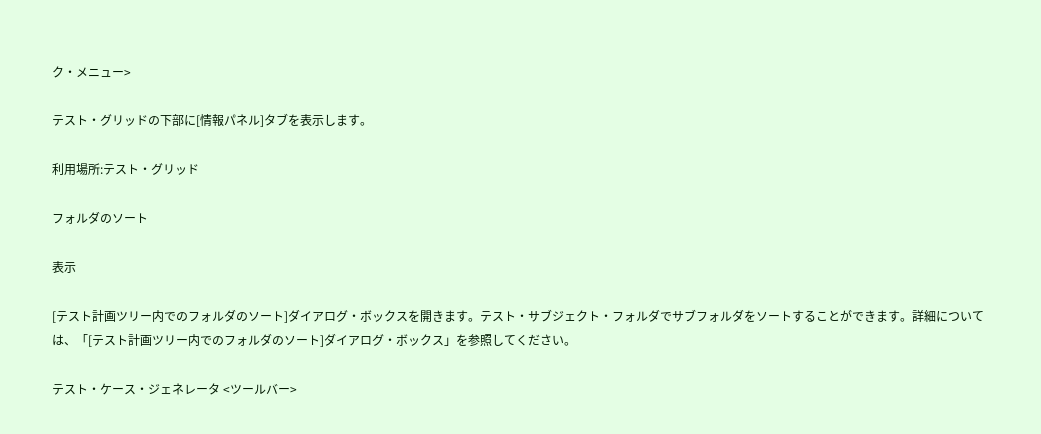ク・メニュー>

テスト・グリッドの下部に[情報パネル]タブを表示します。

利用場所:テスト・グリッド

フォルダのソート

表示

[テスト計画ツリー内でのフォルダのソート]ダイアログ・ボックスを開きます。テスト・サブジェクト・フォルダでサブフォルダをソートすることができます。詳細については、「[テスト計画ツリー内でのフォルダのソート]ダイアログ・ボックス」を参照してください。

テスト・ケース・ジェネレータ <ツールバー>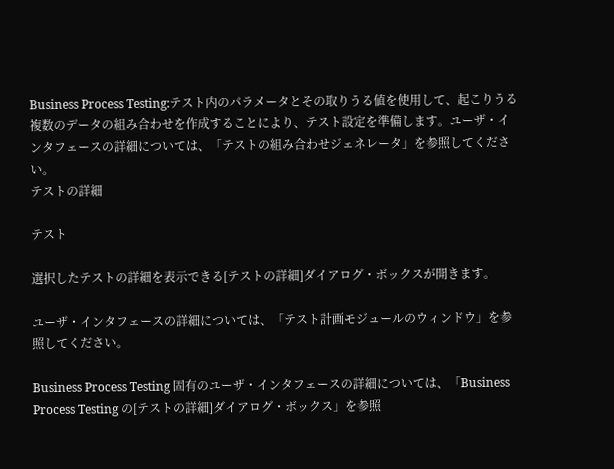Business Process Testing:テスト内のパラメータとその取りうる値を使用して、起こりうる複数のデータの組み合わせを作成することにより、テスト設定を準備します。ユーザ・インタフェースの詳細については、「テストの組み合わせジェネレータ」を参照してください。
テストの詳細

テスト

選択したテストの詳細を表示できる[テストの詳細]ダイアログ・ボックスが開きます。

ユーザ・インタフェースの詳細については、「テスト計画モジュールのウィンドウ」を参照してください。

Business Process Testing 固有のユーザ・インタフェースの詳細については、「Business Process Testing の[テストの詳細]ダイアログ・ボックス」を参照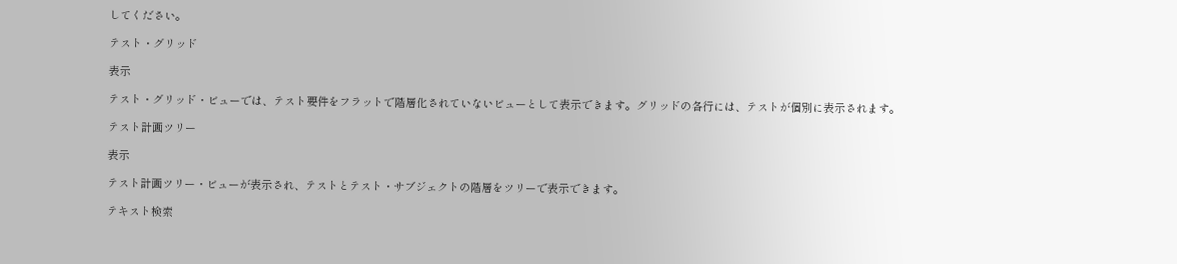してください。

テスト・グリッド

表示

テスト・グリッド・ビューでは、テスト要件をフラットで階層化されていないビューとして表示できます。グリッドの各行には、テストが個別に表示されます。

テスト計画ツリー

表示

テスト計画ツリー・ビューが表示され、テストとテスト・サブジェクトの階層をツリーで表示できます。

テキスト検索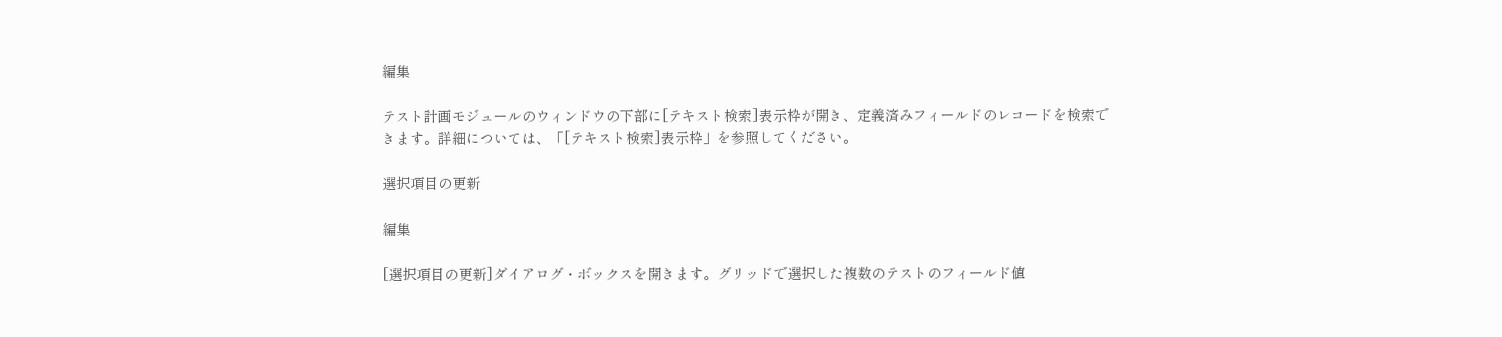編集

テスト計画モジュールのウィンドウの下部に[テキスト検索]表示枠が開き、定義済みフィールドのレコードを検索できます。詳細については、「[テキスト検索]表示枠」を参照してください。

選択項目の更新

編集

[選択項目の更新]ダイアログ・ボックスを開きます。グリッドで選択した複数のテストのフィールド値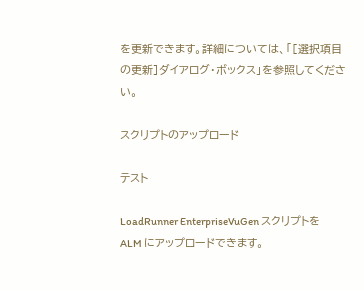を更新できます。詳細については、「[選択項目の更新]ダイアログ・ボックス」を参照してください。

スクリプトのアップロード

テスト

LoadRunner EnterpriseVuGen スクリプトを ALM にアップロードできます。